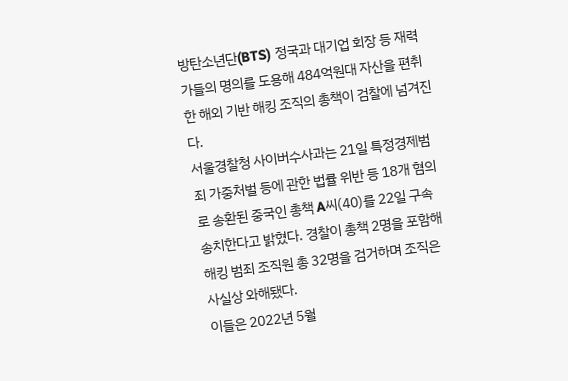방탄소년단(BTS) 정국과 대기업 회장 등 재력가들의 명의를 도용해 484억원대 자산을 편취한 해외 기반 해킹 조직의 총책이 검찰에 넘겨진다.
서울경찰청 사이버수사과는 21일 특정경제범죄 가중처벌 등에 관한 법률 위반 등 18개 혐의로 송환된 중국인 총책 A씨(40)를 22일 구속 송치한다고 밝혔다. 경찰이 총책 2명을 포함해 해킹 범죄 조직원 총 32명을 검거하며 조직은 사실상 와해됐다.
이들은 2022년 5월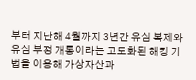부터 지난해 4월까지 3년간 유심 복제와 유심 부정 개통이라는 고도화된 해킹 기법을 이용해 가상자산과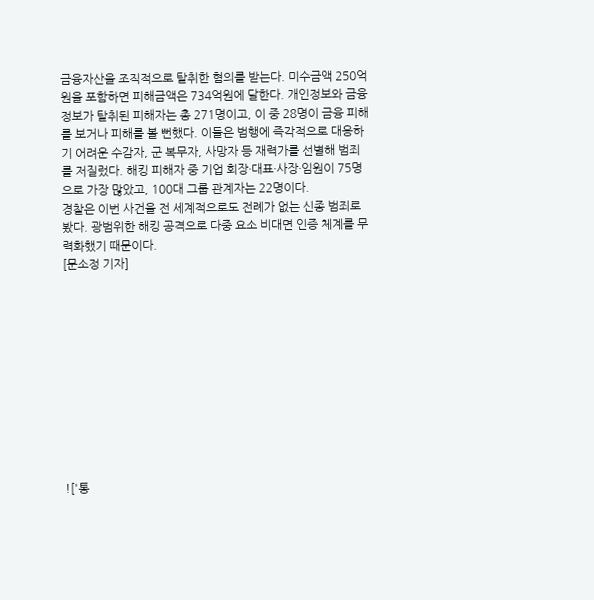금융자산을 조직적으로 탈취한 혐의를 받는다. 미수금액 250억원을 포함하면 피해금액은 734억원에 달한다. 개인정보와 금융정보가 탈취된 피해자는 총 271명이고, 이 중 28명이 금융 피해를 보거나 피해를 볼 뻔했다. 이들은 범행에 즉각적으로 대응하기 어려운 수감자, 군 복무자, 사망자 등 재력가를 선별해 범죄를 저질렀다. 해킹 피해자 중 기업 회장·대표·사장·임원이 75명으로 가장 많았고, 100대 그룹 관계자는 22명이다.
경찰은 이번 사건을 전 세계적으로도 전례가 없는 신종 범죄로 봤다. 광범위한 해킹 공격으로 다중 요소 비대면 인증 체계를 무력화했기 때문이다.
[문소정 기자]











!['통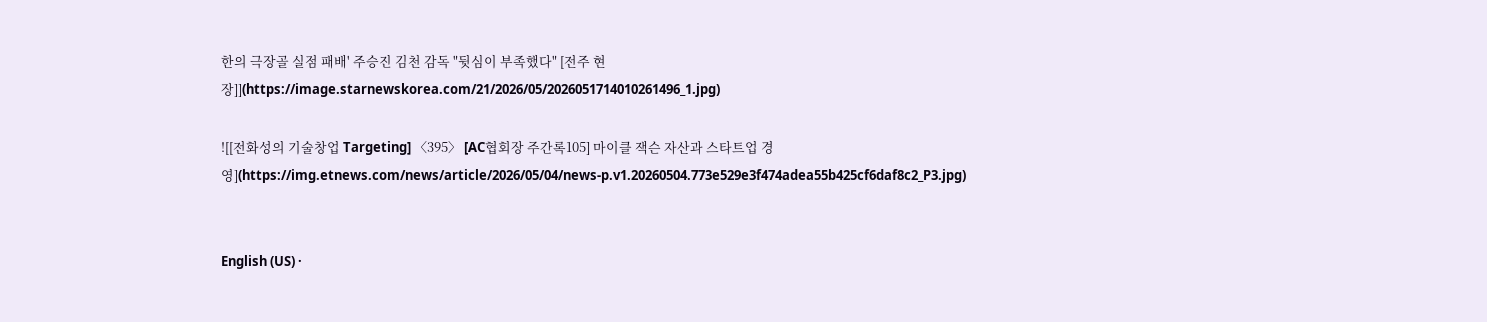한의 극장골 실점 패배' 주승진 김천 감독 "뒷심이 부족했다" [전주 현장]](https://image.starnewskorea.com/21/2026/05/2026051714010261496_1.jpg)

![[전화성의 기술창업 Targeting] 〈395〉 [AC협회장 주간록105] 마이클 잭슨 자산과 스타트업 경영](https://img.etnews.com/news/article/2026/05/04/news-p.v1.20260504.773e529e3f474adea55b425cf6daf8c2_P3.jpg)


English (US) ·